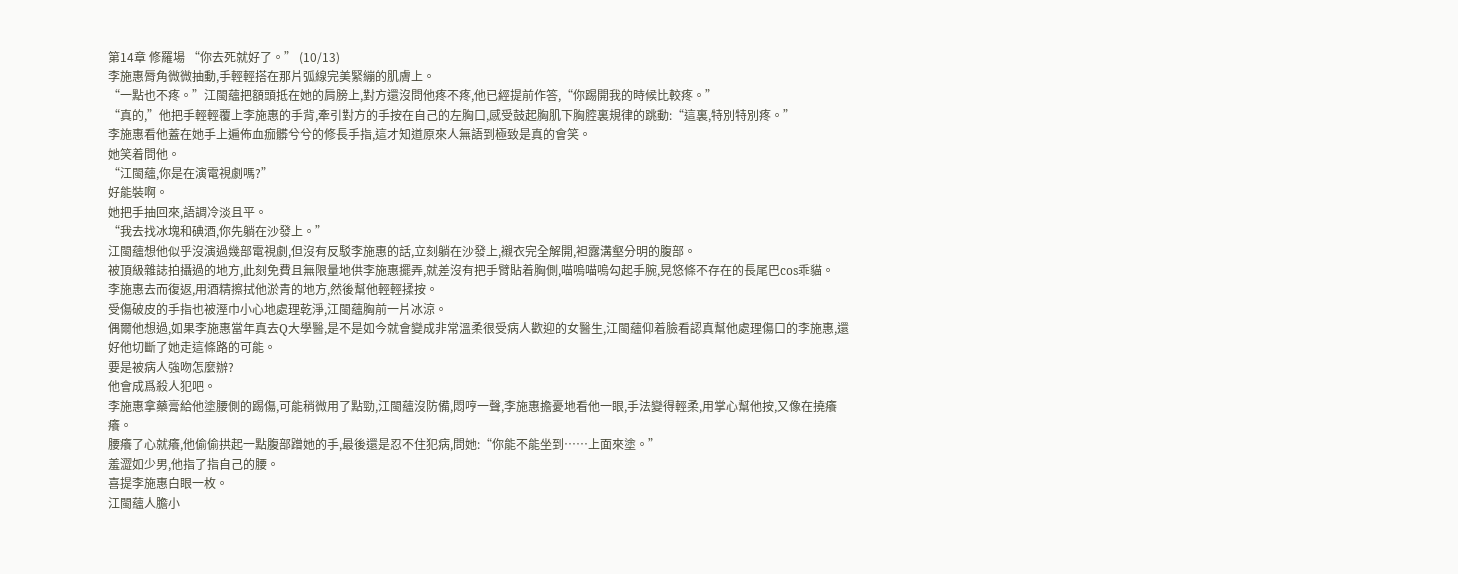第14章 修羅場 “你去死就好了。” (10/13)
李施惠脣角微微抽動,手輕輕搭在那片弧線完美緊繃的肌膚上。
“一點也不疼。”江閩蘊把額頭抵在她的肩膀上,對方還沒問他疼不疼,他已經提前作答,“你踢開我的時候比較疼。”
“真的,”他把手輕輕覆上李施惠的手背,牽引對方的手按在自己的左胸口,感受鼓起胸肌下胸腔裏規律的跳動:“這裏,特別特別疼。”
李施惠看他蓋在她手上遍佈血痂髒兮兮的修長手指,這才知道原來人無語到極致是真的會笑。
她笑着問他。
“江閩蘊,你是在演電視劇嗎?”
好能裝啊。
她把手抽回來,語調冷淡且平。
“我去找冰塊和碘酒,你先躺在沙發上。”
江閩蘊想他似乎沒演過幾部電視劇,但沒有反駁李施惠的話,立刻躺在沙發上,襯衣完全解開,袒露溝壑分明的腹部。
被頂級雜誌拍攝過的地方,此刻免費且無限量地供李施惠擺弄,就差沒有把手臂貼着胸側,喵嗚喵嗚勾起手腕,晃悠條不存在的長尾巴cos乖貓。
李施惠去而復返,用酒精擦拭他淤青的地方,然後幫他輕輕揉按。
受傷破皮的手指也被溼巾小心地處理乾淨,江閩蘊胸前一片冰涼。
偶爾他想過,如果李施惠當年真去Q大學醫,是不是如今就會變成非常溫柔很受病人歡迎的女醫生,江閩蘊仰着臉看認真幫他處理傷口的李施惠,還好他切斷了她走這條路的可能。
要是被病人強吻怎麼辦?
他會成爲殺人犯吧。
李施惠拿藥膏給他塗腰側的踢傷,可能稍微用了點勁,江閩蘊沒防備,悶哼一聲,李施惠擔憂地看他一眼,手法變得輕柔,用掌心幫他按,又像在撓癢癢。
腰癢了心就癢,他偷偷拱起一點腹部蹭她的手,最後還是忍不住犯病,問她:“你能不能坐到……上面來塗。”
羞澀如少男,他指了指自己的腰。
喜提李施惠白眼一枚。
江閩蘊人膽小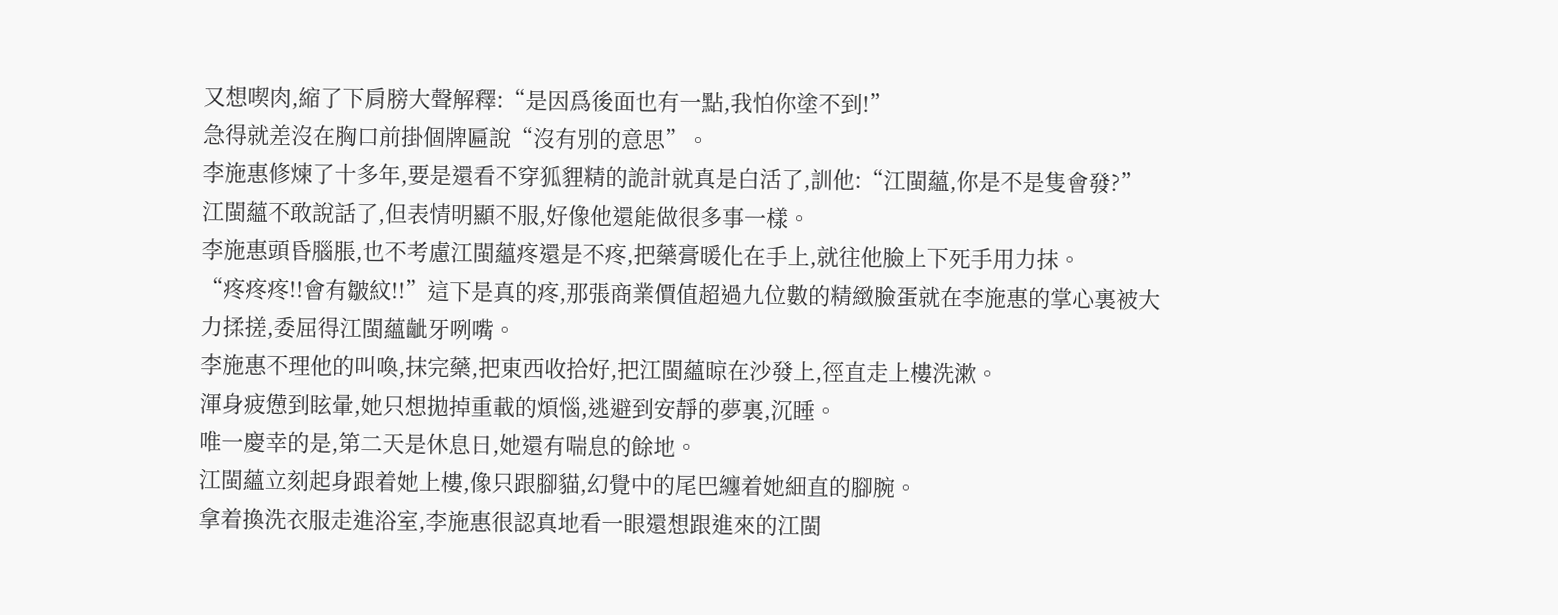又想喫肉,縮了下肩膀大聲解釋:“是因爲後面也有一點,我怕你塗不到!”
急得就差沒在胸口前掛個牌匾說“沒有別的意思”。
李施惠修煉了十多年,要是還看不穿狐貍精的詭計就真是白活了,訓他:“江閩蘊,你是不是隻會發?”
江閩蘊不敢說話了,但表情明顯不服,好像他還能做很多事一樣。
李施惠頭昏腦脹,也不考慮江閩蘊疼還是不疼,把藥膏暖化在手上,就往他臉上下死手用力抹。
“疼疼疼!!會有皺紋!!”這下是真的疼,那張商業價值超過九位數的精緻臉蛋就在李施惠的掌心裏被大力揉搓,委屈得江閩蘊齜牙咧嘴。
李施惠不理他的叫喚,抹完藥,把東西收拾好,把江閩蘊晾在沙發上,徑直走上樓洗漱。
渾身疲憊到眩暈,她只想拋掉重載的煩惱,逃避到安靜的夢裏,沉睡。
唯一慶幸的是,第二天是休息日,她還有喘息的餘地。
江閩蘊立刻起身跟着她上樓,像只跟腳貓,幻覺中的尾巴纏着她細直的腳腕。
拿着換洗衣服走進浴室,李施惠很認真地看一眼還想跟進來的江閩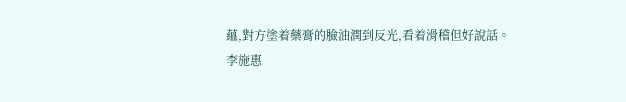蘊,對方塗着藥膏的臉油潤到反光,看着滑稽但好說話。
李施惠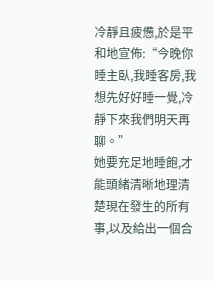冷靜且疲憊,於是平和地宣佈:“今晚你睡主臥,我睡客房,我想先好好睡一覺,冷靜下來我們明天再聊。”
她要充足地睡飽,才能頭緒清晰地理清楚現在發生的所有事,以及給出一個合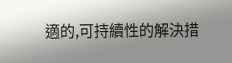適的,可持續性的解決措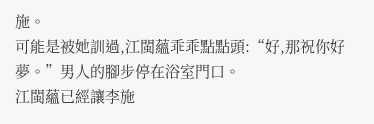施。
可能是被她訓過,江閩蘊乖乖點點頭:“好,那祝你好夢。”男人的腳步停在浴室門口。
江閩蘊已經讓李施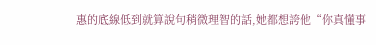惠的底線低到就算說句稍微理智的話,她都想誇他“你真懂事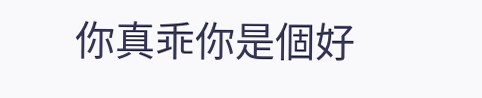你真乖你是個好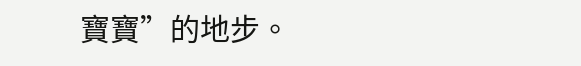寶寶”的地步。